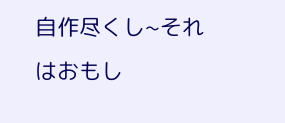自作尽くし~それはおもし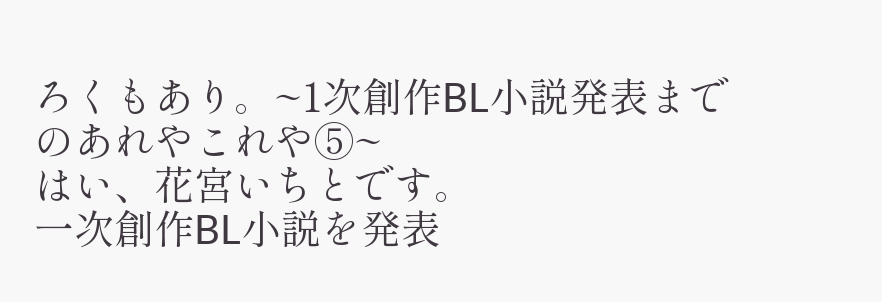ろくもあり。~1次創作BL小説発表までのあれやこれや⑤~
はい、花宮いちとです。
一次創作BL小説を発表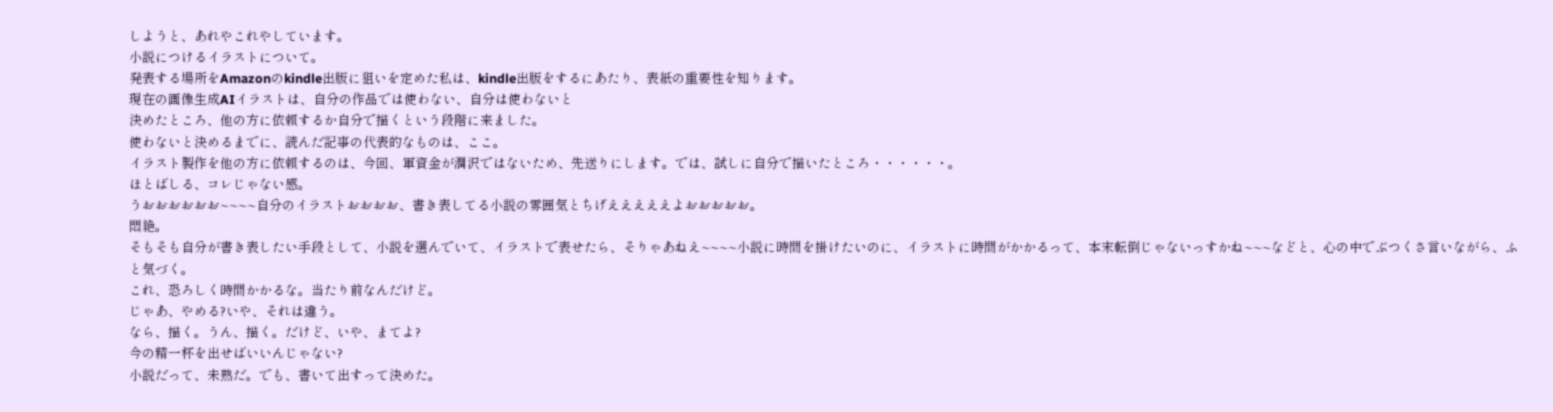しようと、あれやこれやしています。
小説につけるイラストについて。
発表する場所をAmazonのkindle出版に狙いを定めた私は、kindle出版をするにあたり、表紙の重要性を知ります。
現在の画像生成AIイラストは、自分の作品では使わない、自分は使わないと
決めたところ、他の方に依頼するか自分で描くという段階に来ました。
使わないと決めるまでに、読んだ記事の代表的なものは、ここ。
イラスト製作を他の方に依頼するのは、今回、軍資金が潤沢ではないため、先送りにします。では、試しに自分で描いたところ・・・・・・。
ほとばしる、コレじゃない感。
うおおおおおお~~~~自分のイラストおおおお、書き表してる小説の雰囲気とちげえええええよおおおおお。
悶絶。
そもそも自分が書き表したい手段として、小説を選んでいて、イラストで表せたら、そりゃあねえ~~~~小説に時間を掛けたいのに、イラストに時間がかかるって、本末転倒じゃないっすかね~~~などと、心の中でぶつくさ言いながら、ふと気づく。
これ、恐ろしく時間かかるな。当たり前なんだけど。
じゃあ、やめる?いや、それは違う。
なら、描く。うん、描く。だけど、いや、まてよ?
今の精一杯を出せばいいんじゃない?
小説だって、未熟だ。でも、書いて出すって決めた。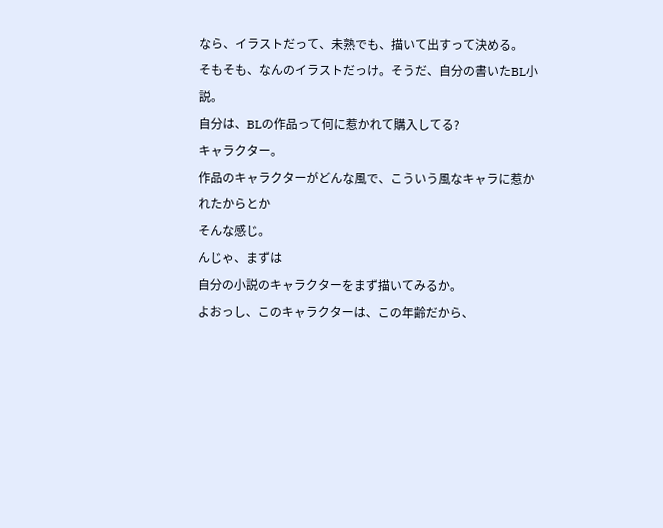なら、イラストだって、未熟でも、描いて出すって決める。
そもそも、なんのイラストだっけ。そうだ、自分の書いたBL小説。
自分は、BLの作品って何に惹かれて購入してる?
キャラクター。
作品のキャラクターがどんな風で、こういう風なキャラに惹かれたからとか
そんな感じ。
んじゃ、まずは
自分の小説のキャラクターをまず描いてみるか。
よおっし、このキャラクターは、この年齢だから、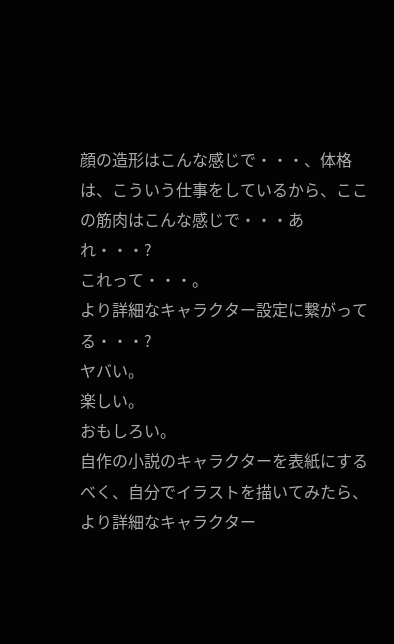顔の造形はこんな感じで・・・、体格は、こういう仕事をしているから、ここの筋肉はこんな感じで・・・あれ・・・?
これって・・・。
より詳細なキャラクター設定に繋がってる・・・?
ヤバい。
楽しい。
おもしろい。
自作の小説のキャラクターを表紙にするべく、自分でイラストを描いてみたら、より詳細なキャラクター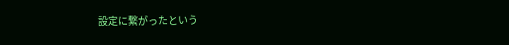設定に繋がったという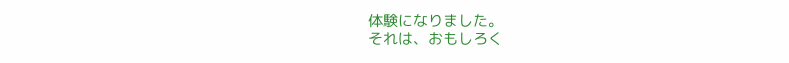体験になりました。
それは、おもしろく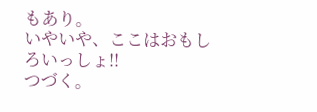もあり。
いやいや、ここはおもしろいっしょ!!
つづく。